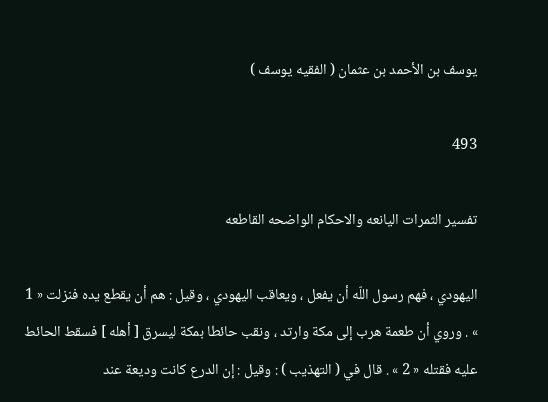يوسف بن الأحمد بن عثمان ( الفقيه يوسف )

493

تفسير الثمرات اليانعه والاحكام الواضحه القاطعه

اليهودي ، فهم رسول اللّه أن يفعل ، ويعاقب اليهودي ، وقيل : هم أن يقطع يده فنزلت « 1 » . وروي أن طعمة هرب إلى مكة وارتد ، ونقب حائطا بمكة ليسرق [ أهله ] فسقط الحائط عليه فقتله « 2 » . قال في ( التهذيب ) : وقيل : إن الدرع كانت وديعة عند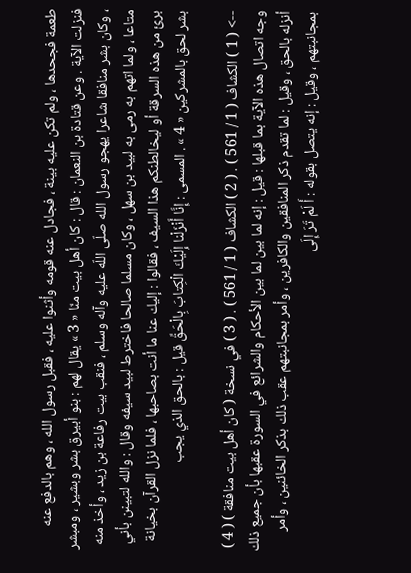طعمة فجحدها ، ولم تكن عليه بينة ، فجادل عنه قومه وأثنوا عليه ، فقبل رسول الله ، وهم بالدفع عنه فنزلت الآية . وعن قتادة بن النعمان : قال : كان أهل بيت منّا « 3 » يقال لهم : بنو أبيرق بشر وبشير ، ومبشر ، وكان بشر منافقا شاعرا يهجو رسول الله صلّى اللّه عليه وآله وسلم ، فنقب بيت رفاعة بن زيد ، وأخذ منه متاعا ، ولما اتهم به رمى به لبيد بن سهل ، وكان مسلما صالحا فاخترط لبيد سيفه وقال : والله لتبينن بأني برئ من هذه السرقة أو ليخالطنكم هذا السيف ، فقالوا : إليك عنا ما أنت بصاحبها ، فلما نزل القرآن بخيانة بشر لحق بالمشركين « 4 » . المسمى : إِنَّا أَنْزَلْنا إِلَيْكَ الْكِتابَ بِالْحَقِّ قيل : بالحق الذي يجب

--> ( 1 ) الكشاف ( 1 / 561 ) . ( 2 ) الكشاف ( 1 / 561 ) . ( 3 ) في نسخة ( كان أهل بيت منافقة ) ( 4 ) وجه اتصال هذه الآية بما قبلها : قيل : إنه لما بين لما بين الأحكام والشرائع في السورة عقبها بأن جميع ذلك أنزله بالحق ، وقيل : لما تقدم ذكر المنافقين والكافرين ، وأمر بمجانبتهم عقب ذلك بذكر الخائنين ، وأمر بمجانبتهم ، وقيل : إنه يتصل بقوله : أَ لَمْ تَرَ إِلَى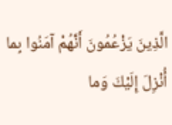الَّذِينَ يَزْعُمُونَ أَنَّهُمْ آمَنُوا بِما أُنْزِلَ إِلَيْكَ وَما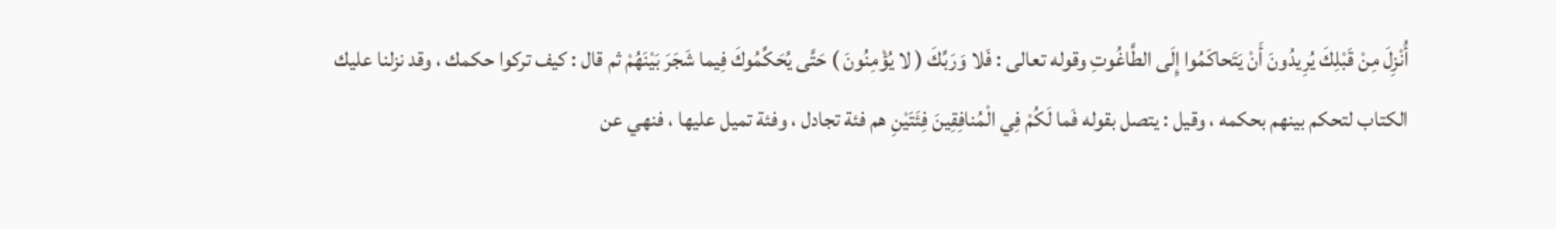أُنْزِلَ مِنْ قَبْلِكَ يُرِيدُونَ أَنْ يَتَحاكَمُوا إِلَى الطَّاغُوتِ وقوله تعالى : فَلا وَرَبِّكَ ( لا يُؤْمِنُونَ ) حَتَّى يُحَكِّمُوكَ فِيما شَجَرَ بَيْنَهُمْ ثم قال : كيف تركوا حكمك ، وقد نزلنا عليك الكتاب لتحكم بينهم بحكمه ، وقيل : يتصل بقوله فَما لَكُمْ فِي الْمُنافِقِينَ فِئَتَيْنِ هم فئة تجادل ، وفئة تميل عليها ، فنهي عن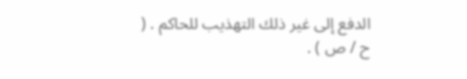الدفع إلى غير ذلك التهذيب للحاكم . ( ح / ص ) .